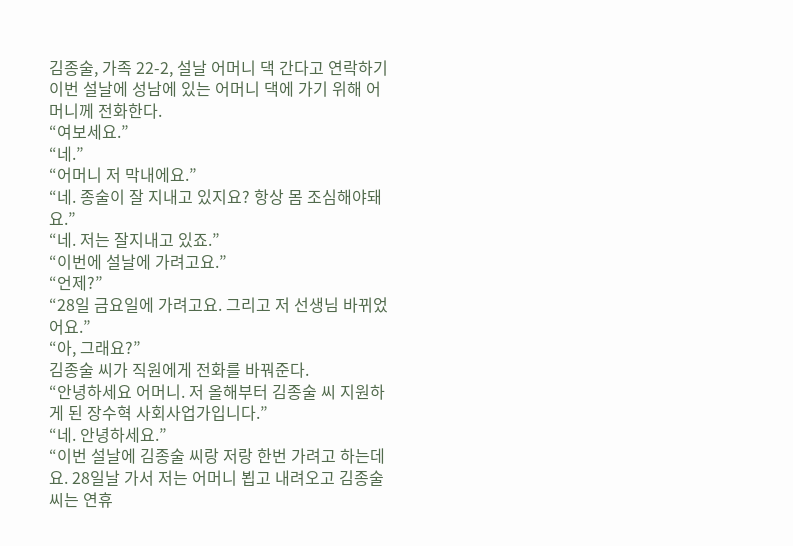김종술, 가족 22-2, 설날 어머니 댁 간다고 연락하기
이번 설날에 성남에 있는 어머니 댁에 가기 위해 어머니께 전화한다.
“여보세요.”
“네.”
“어머니 저 막내에요.”
“네. 종술이 잘 지내고 있지요? 항상 몸 조심해야돼요.”
“네. 저는 잘지내고 있죠.”
“이번에 설날에 가려고요.”
“언제?”
“28일 금요일에 가려고요. 그리고 저 선생님 바뀌었어요.”
“아, 그래요?”
김종술 씨가 직원에게 전화를 바꿔준다.
“안녕하세요 어머니. 저 올해부터 김종술 씨 지원하게 된 장수혁 사회사업가입니다.”
“네. 안녕하세요.”
“이번 설날에 김종술 씨랑 저랑 한번 가려고 하는데요. 28일날 가서 저는 어머니 뵙고 내려오고 김종술 씨는 연휴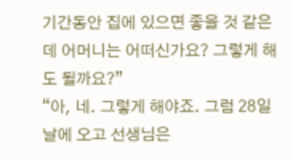기간동안 집에 있으면 좋을 것 같은데 어머니는 어떠신가요? 그렇게 해도 될까요?”
“아, 네. 그렇게 해야죠. 그럼 28일날에 오고 선생님은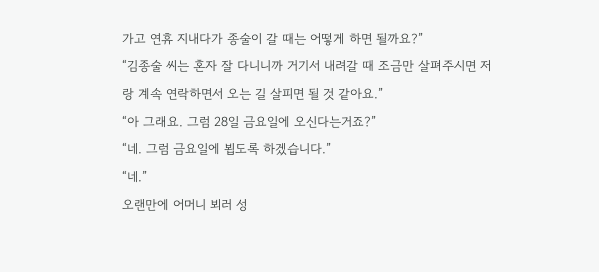가고 연휴 지내다가 종술이 갈 때는 어떻게 하면 될까요?”
“김종술 씨는 혼자 잘 다니니까 거기서 내려갈 때 조금만 살펴주시면 저랑 계속 연락하면서 오는 길 살피면 될 것 같아요.”
“아 그래요. 그럼 28일 금요일에 오신다는거죠?”
“네. 그럼 금요일에 뵙도록 하겠습니다.”
“네.”
오랜만에 어머니 뵈러 성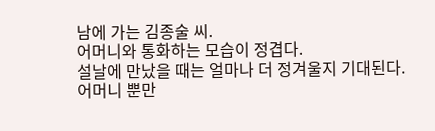남에 가는 김종술 씨.
어머니와 통화하는 모습이 정겹다.
설날에 만났을 때는 얼마나 더 정겨울지 기대된다.
어머니 뿐만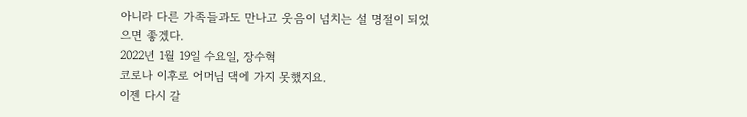아니라 다른 가족들과도 만나고 웃음이 넘치는 설 명절이 되었으면 좋겠다.
2022년 1월 19일 수요일, 장수혁
코로나 이후로 어머님 댁에 가지 못했지요.
이젠 다시 갈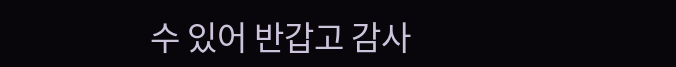수 있어 반갑고 감사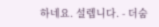하네요. 설렙니다. - 더숨